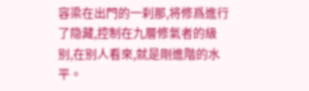容梁在出門的一刹那,将修爲進行了隐藏,控制在九層修氣者的級别,在别人看來,就是剛進階的水平。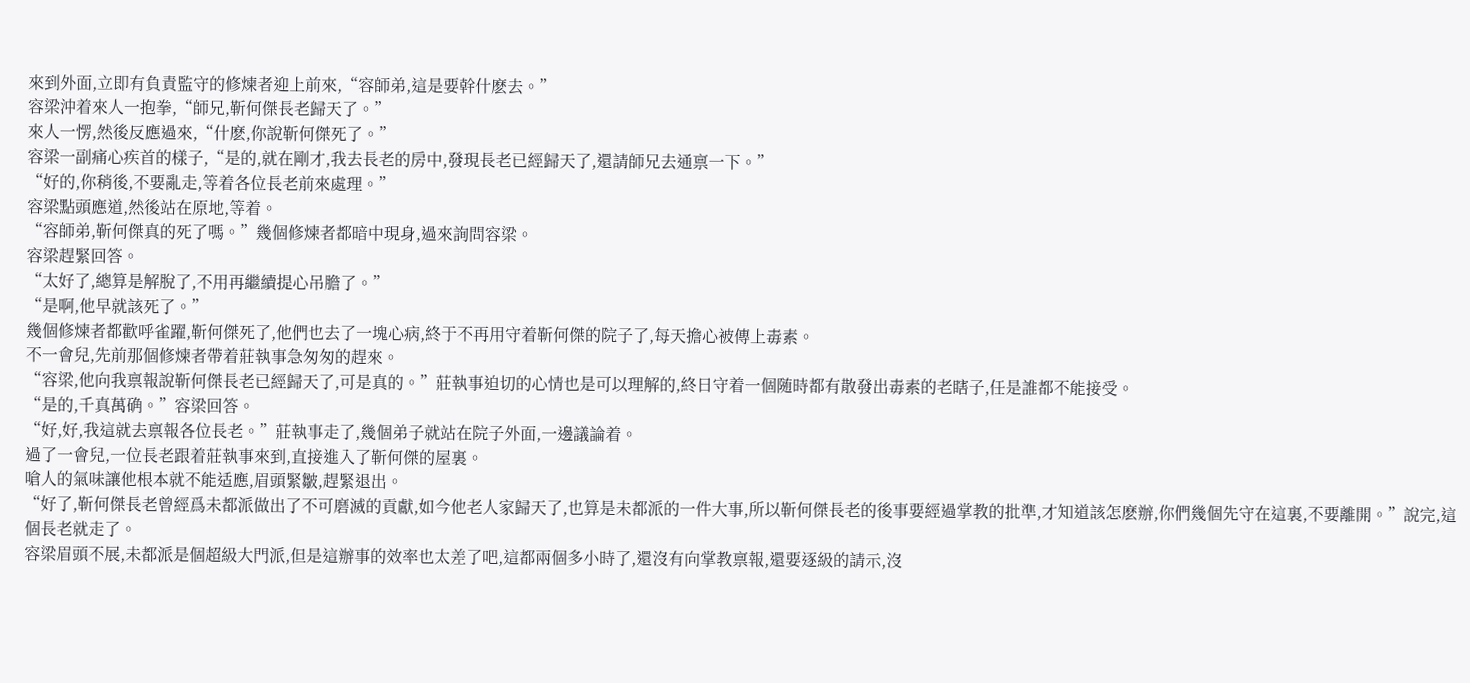來到外面,立即有負責監守的修煉者迎上前來,“容師弟,這是要幹什麽去。”
容梁沖着來人一抱拳,“師兄,靳何傑長老歸天了。”
來人一愣,然後反應過來,“什麽,你說靳何傑死了。”
容梁一副痛心疾首的樣子,“是的,就在剛才,我去長老的房中,發現長老已經歸天了,還請師兄去通禀一下。”
“好的,你稍後,不要亂走,等着各位長老前來處理。”
容梁點頭應道,然後站在原地,等着。
“容師弟,靳何傑真的死了嗎。”幾個修煉者都暗中現身,過來詢問容梁。
容梁趕緊回答。
“太好了,總算是解脫了,不用再繼續提心吊膽了。”
“是啊,他早就該死了。”
幾個修煉者都歡呼雀躍,靳何傑死了,他們也去了一塊心病,終于不再用守着靳何傑的院子了,每天擔心被傳上毒素。
不一會兒,先前那個修煉者帶着莊執事急匆匆的趕來。
“容梁,他向我禀報說靳何傑長老已經歸天了,可是真的。”莊執事迫切的心情也是可以理解的,終日守着一個随時都有散發出毒素的老瞎子,任是誰都不能接受。
“是的,千真萬确。”容梁回答。
“好,好,我這就去禀報各位長老。”莊執事走了,幾個弟子就站在院子外面,一邊議論着。
過了一會兒,一位長老跟着莊執事來到,直接進入了靳何傑的屋裏。
嗆人的氣味讓他根本就不能适應,眉頭緊皺,趕緊退出。
“好了,靳何傑長老曾經爲未都派做出了不可磨滅的貢獻,如今他老人家歸天了,也算是未都派的一件大事,所以靳何傑長老的後事要經過掌教的批準,才知道該怎麽辦,你們幾個先守在這裏,不要離開。”說完,這個長老就走了。
容梁眉頭不展,未都派是個超級大門派,但是這辦事的效率也太差了吧,這都兩個多小時了,還沒有向掌教禀報,還要逐級的請示,沒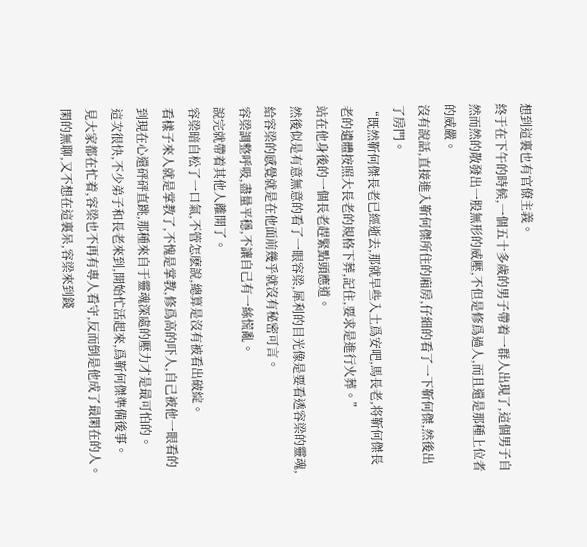想到這裏也有官僚主義。
終于在下午的時候,一個五十多歲的男子帶着一群人出現了,這個男子自然而然的散發出一股無形的威壓,不但是修爲過人,而且還是那種上位者的威嚴。
沒有說話,直接進入靳何傑所住的廂房,仔細的看了一下靳何傑,然後出了房門。
“既然靳何傑長老已經逝去,那就早些入土爲安吧,馬長老,将靳何傑長老的遺體按照大長老的規格下葬,記住,要求是進行火葬。”
站在他身後的一個長老趕緊點頭應道。
然後似是有意無意的看了一眼容梁,犀利的目光像是要看透容梁的靈魂,給容梁的感覺就是在他面前幾乎就沒有秘密可言。
容梁調整呼吸,盡量平穩,不讓自己有一絲慌亂。
說完就帶着其他人離開了。
容梁暗自松了一口氣,不管怎麽說,總算是沒有被看出破綻。
看樣子來人就是掌教了,不愧是掌教,修爲高的吓人,自己被他一眼看的到現在心還砰砰直跳,那種來自于靈魂深處的壓力才是最可怕的。
這次很快,不少弟子和長老來到,開始忙活起來,爲靳何傑準備後事。
見大家都在忙着,容梁也不再有專人看守,反而倒是他成了最閑在的人。
閑的無聊,又不想在這裏呆,容梁來到錢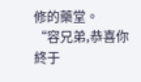修的藥堂。
“容兄弟,恭喜你終于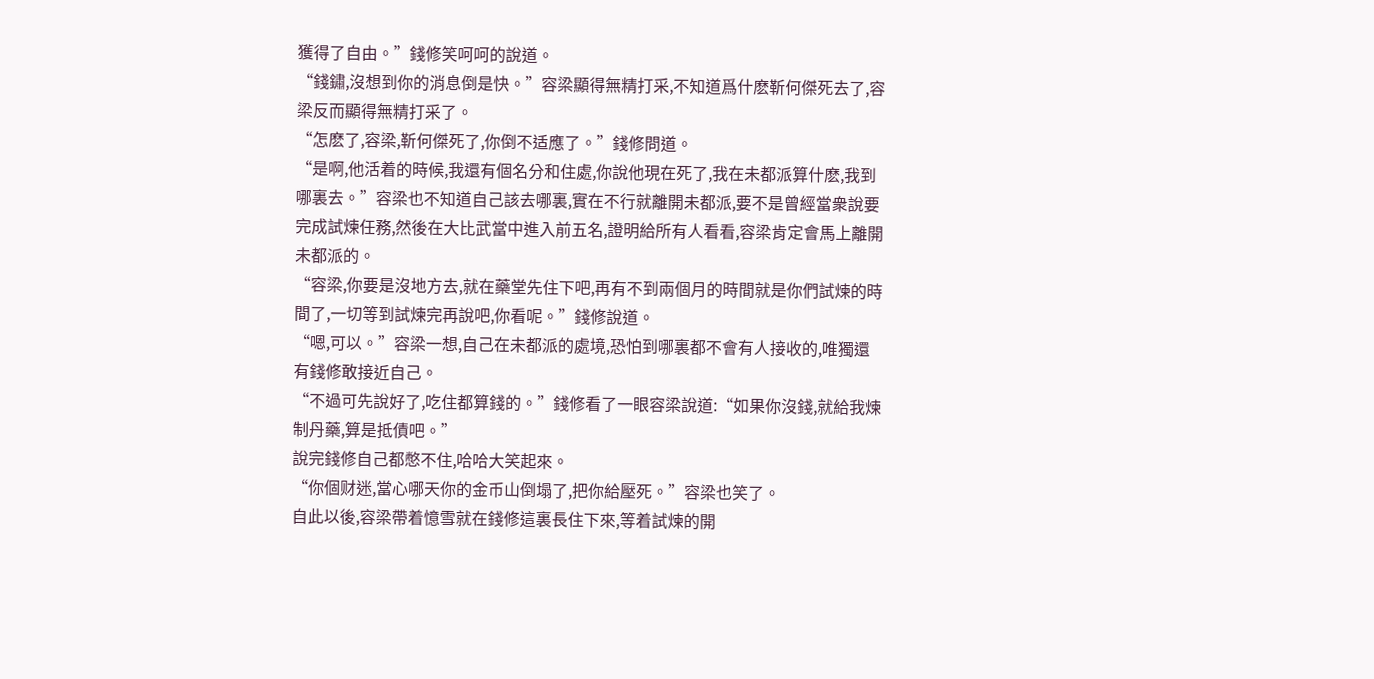獲得了自由。”錢修笑呵呵的說道。
“錢鏽,沒想到你的消息倒是快。”容梁顯得無精打采,不知道爲什麽靳何傑死去了,容梁反而顯得無精打采了。
“怎麽了,容梁,靳何傑死了,你倒不适應了。”錢修問道。
“是啊,他活着的時候,我還有個名分和住處,你說他現在死了,我在未都派算什麽,我到哪裏去。”容梁也不知道自己該去哪裏,實在不行就離開未都派,要不是曾經當衆說要完成試煉任務,然後在大比武當中進入前五名,證明給所有人看看,容梁肯定會馬上離開未都派的。
“容梁,你要是沒地方去,就在藥堂先住下吧,再有不到兩個月的時間就是你們試煉的時間了,一切等到試煉完再說吧,你看呢。”錢修說道。
“嗯,可以。”容梁一想,自己在未都派的處境,恐怕到哪裏都不會有人接收的,唯獨還有錢修敢接近自己。
“不過可先說好了,吃住都算錢的。”錢修看了一眼容梁說道:“如果你沒錢,就給我煉制丹藥,算是抵債吧。”
說完錢修自己都憋不住,哈哈大笑起來。
“你個财迷,當心哪天你的金币山倒塌了,把你給壓死。”容梁也笑了。
自此以後,容梁帶着憶雪就在錢修這裏長住下來,等着試煉的開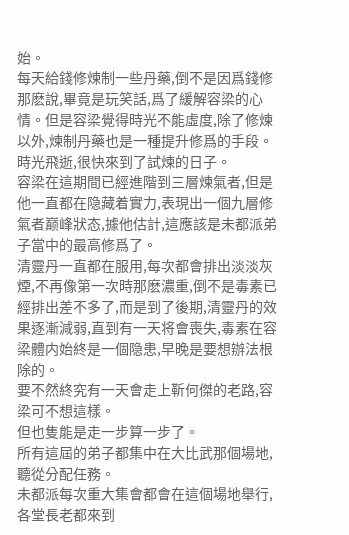始。
每天給錢修煉制一些丹藥,倒不是因爲錢修那麽說,畢竟是玩笑話,爲了緩解容梁的心情。但是容梁覺得時光不能虛度,除了修煉以外,煉制丹藥也是一種提升修爲的手段。
時光飛逝,很快來到了試煉的日子。
容梁在這期間已經進階到三層煉氣者,但是他一直都在隐藏着實力,表現出一個九層修氣者巅峰狀态,據他估計,這應該是未都派弟子當中的最高修爲了。
清靈丹一直都在服用,每次都會排出淡淡灰煙,不再像第一次時那麽濃重,倒不是毒素已經排出差不多了,而是到了後期,清靈丹的效果逐漸減弱,直到有一天将會喪失,毒素在容梁體内始終是一個隐患,早晚是要想辦法根除的。
要不然終究有一天會走上靳何傑的老路,容梁可不想這樣。
但也隻能是走一步算一步了。
所有這屆的弟子都集中在大比武那個場地,聽從分配任務。
未都派每次重大集會都會在這個場地舉行,各堂長老都來到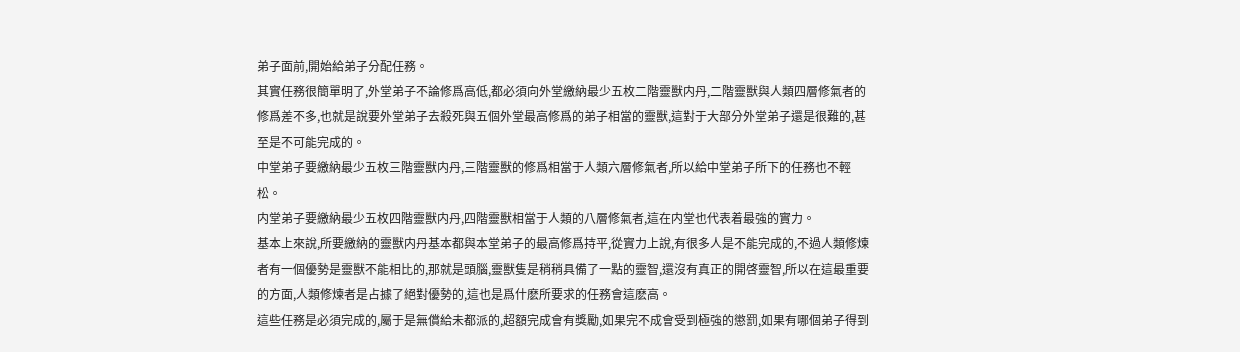弟子面前,開始給弟子分配任務。
其實任務很簡單明了,外堂弟子不論修爲高低,都必須向外堂繳納最少五枚二階靈獸内丹,二階靈獸與人類四層修氣者的修爲差不多,也就是說要外堂弟子去殺死與五個外堂最高修爲的弟子相當的靈獸,這對于大部分外堂弟子還是很難的,甚至是不可能完成的。
中堂弟子要繳納最少五枚三階靈獸内丹,三階靈獸的修爲相當于人類六層修氣者,所以給中堂弟子所下的任務也不輕松。
内堂弟子要繳納最少五枚四階靈獸内丹,四階靈獸相當于人類的八層修氣者,這在内堂也代表着最強的實力。
基本上來說,所要繳納的靈獸内丹基本都與本堂弟子的最高修爲持平,從實力上說,有很多人是不能完成的,不過人類修煉者有一個優勢是靈獸不能相比的,那就是頭腦,靈獸隻是稍稍具備了一點的靈智,還沒有真正的開啓靈智,所以在這最重要的方面,人類修煉者是占據了絕對優勢的,這也是爲什麽所要求的任務會這麽高。
這些任務是必須完成的,屬于是無償給未都派的,超額完成會有獎勵,如果完不成會受到極強的懲罰,如果有哪個弟子得到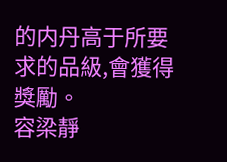的内丹高于所要求的品級,會獲得獎勵。
容梁靜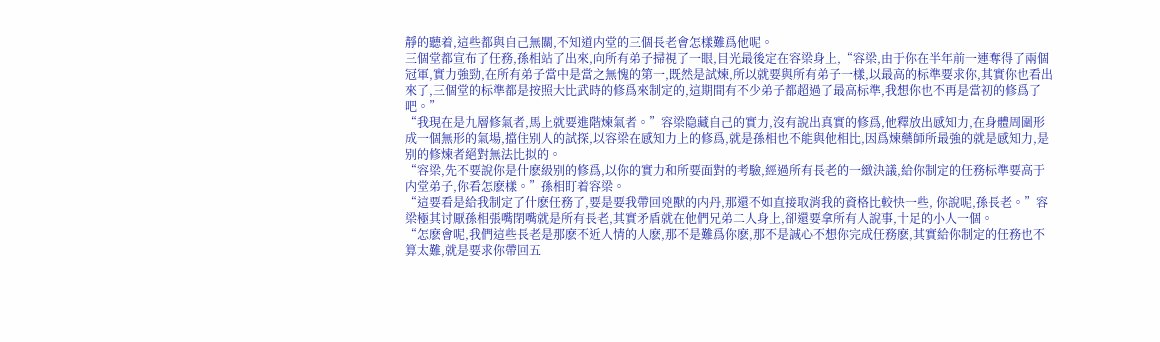靜的聽着,這些都與自己無關,不知道内堂的三個長老會怎樣難爲他呢。
三個堂都宣布了任務,孫相站了出來,向所有弟子掃視了一眼,目光最後定在容梁身上,“容梁,由于你在半年前一連奪得了兩個冠軍,實力強勁,在所有弟子當中是當之無愧的第一,既然是試煉,所以就要與所有弟子一樣,以最高的标準要求你,其實你也看出來了,三個堂的标準都是按照大比武時的修爲來制定的,這期間有不少弟子都超過了最高标準,我想你也不再是當初的修爲了吧。”
“我現在是九層修氣者,馬上就要進階煉氣者。”容梁隐藏自己的實力,沒有說出真實的修爲,他釋放出感知力,在身體周圍形成一個無形的氣場,擋住别人的試探,以容梁在感知力上的修爲,就是孫相也不能與他相比,因爲煉藥師所最強的就是感知力,是别的修煉者絕對無法比拟的。
“容梁,先不要說你是什麽級别的修爲,以你的實力和所要面對的考驗,經過所有長老的一緻決議,給你制定的任務标準要高于内堂弟子,你看怎麽樣。”孫相盯着容梁。
“這要看是給我制定了什麽任務了,要是要我帶回兇獸的内丹,那還不如直接取消我的資格比較快一些, 你說呢,孫長老。”容梁極其讨厭孫相張嘴閉嘴就是所有長老,其實矛盾就在他們兄弟二人身上,卻還要拿所有人說事,十足的小人一個。
“怎麽會呢,我們這些長老是那麽不近人情的人麽,那不是難爲你麽,那不是誠心不想你完成任務麽,其實給你制定的任務也不算太難,就是要求你帶回五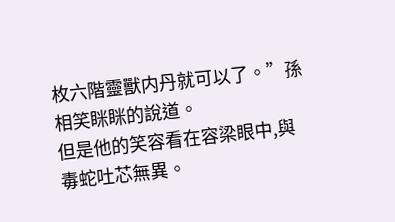枚六階靈獸内丹就可以了。”孫相笑眯眯的說道。
但是他的笑容看在容梁眼中,與毒蛇吐芯無異。